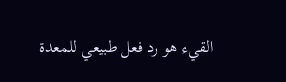القيء هو رد فعل طبيعي للمعدة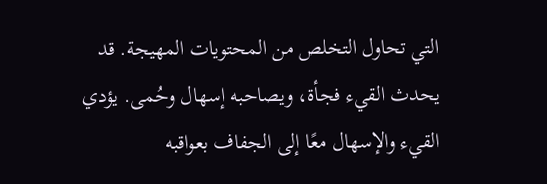التي تحاول التخلص من المحتويات المهيجة. قد يحدث القيء فجأة، ويصاحبه إسهال وحُمى. يؤدي القيء والإسهال معًا إلى الجفاف بعواقبه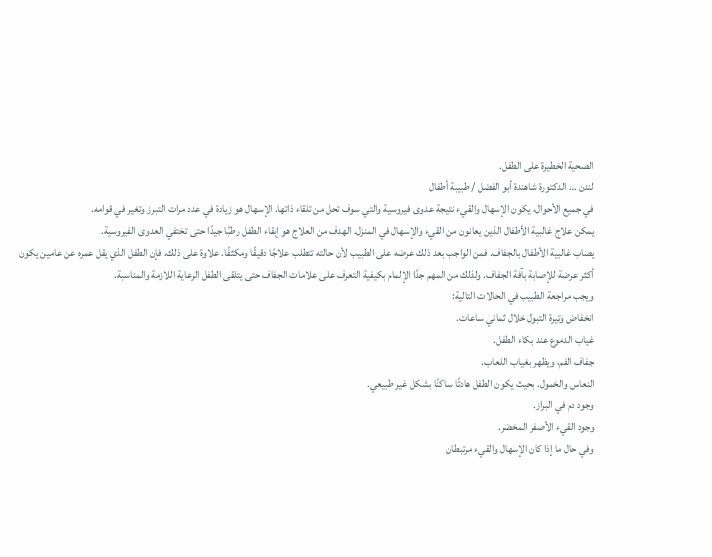الصحية الخطيرة على الطفل.
لندن … الدكتورة شاهندة أبو الفضل / طبيبة أطفال
في جميع الأحوال، يكون الإسهال والقيء نتيجة عدوى فيروسية والتي سوف تحل من تلقاء ذاتها. الإسهال هو زيادة في عدد مرات التبرز وتغير في قوامه.
يمكن علاج غالبية الأطفال الذين يعانون من القيء والإسهال في المنزل. الهدف من العلاج هو إبقاء الطفل رطبًا جيدًا حتى تختفي العدوى الفيروسية.
يصاب غالبية الأطفال بالجفاف. فمن الواجب بعد ذلك عرضه على الطبيب لأن حالته تتطلب علاجًا دقيقًا ومكثفًا. علاوة على ذلك، فإن الطفل الذي يقل عمره عن عامين يكون أكثر عرضة للإصابة بآفة الجفاف. ولذلك من المهم جدًا الإلمام بكيفية التعرف على علامات الجفاف حتى يتلقى الطفل الرعاية اللازمة والمناسبة.
ويجب مراجعة الطبيب في الحالات التالية:
انخفاض وتيرة التبول خلال ثماني ساعات.
غياب الدموع عند بكاء الطفل.
جفاف الفم، ويظهر بغياب اللعاب.
النعاس والخمول. بحيث يكون الطفل هادئًا ساكنًا بشكل غير طبيعي.
وجود دم في البراز.
وجود القيء الأصفر المخضر.
وفي حال ما إذا كان الإسهال والقيء مرتبطان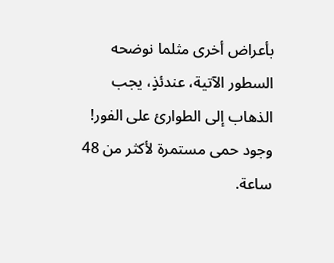بأعراض أخرى مثلما نوضحه السطور الآتية، عندئذٍ، يجب الذهاب إلى الطوارئ على الفور!
وجود حمى مستمرة لأكثر من 48 ساعة.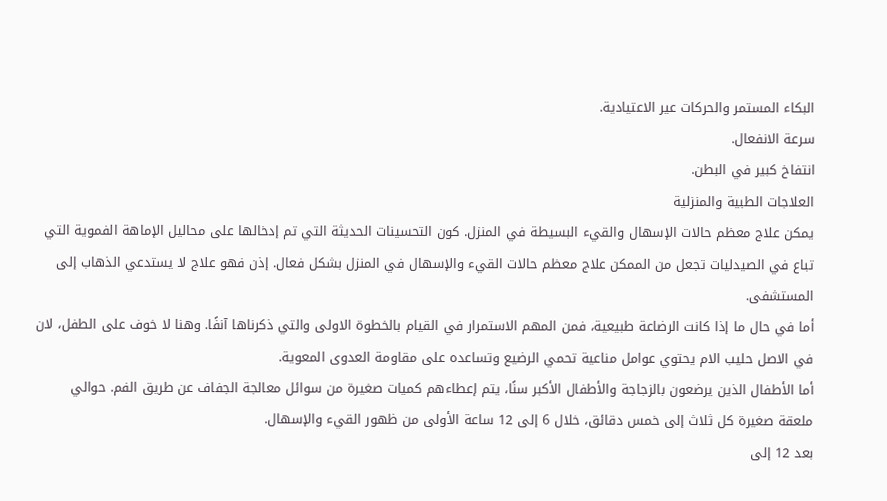البكاء المستمر والحركات عير الاعتيادية.
سرعة الانفعال.
انتفاخ كبير في البطن.
العلاجات الطبية والمنزلية
يمكن علاج معظم حالات الإسهال والقيء البسيطة في المنزل. كون التحسينات الحديثة التي تم إدخالها على محاليل الإماهة الفموية التي تباع في الصيدليات تجعل من الممكن علاج معظم حالات القيء والإسهال في المنزل بشكل فعال. إذن فهو علاج لا يستدعي الذهاب إلى المستشفى.
أما في حال ما إذا كانت الرضاعة طبيعية، فمن المهم الاستمرار في القيام بالخطوة الاولى والتي ذكرناها آنفًا. وهنا لا خوف على الطفل، لان في الاصل حليب الام يحتوي عوامل مناعية تحمي الرضيع وتساعده على مقاومة العدوى المعوية.
أما الأطفال الذين يرضعون بالزجاجة والأطفال الأكبر سنًا، يتم إعطاءهم كميات صغيرة من سوائل معالجة الجفاف عن طريق الفم. حوالي ملعقة صغيرة كل ثلاث إلى خمس دقائق، خلال 6 إلى 12 ساعة الأولى من ظهور القيء والإسهال.
بعد 12 إلى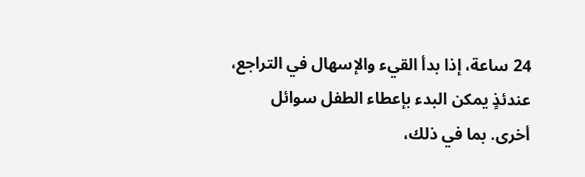24 ساعة، إذا بدأ القيء والإسهال في التراجع، عندئذٍ يمكن البدء بإعطاء الطفل سوائل أخرى. بما في ذلك،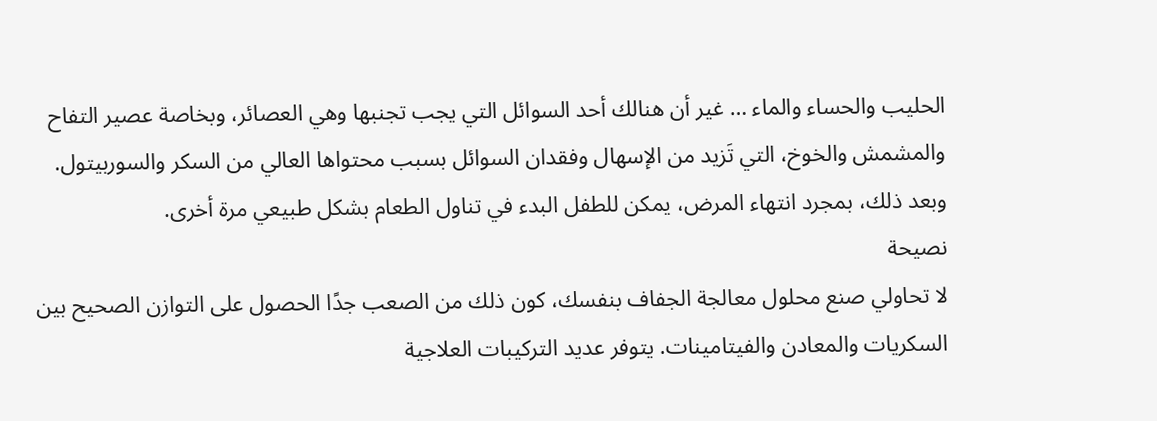الحليب والحساء والماء … غير أن هنالك أحد السوائل التي يجب تجنبها وهي العصائر، وبخاصة عصير التفاح والمشمش والخوخ، التي تَزيد من الإسهال وفقدان السوائل بسبب محتواها العالي من السكر والسوربيتول. وبعد ذلك، بمجرد انتهاء المرض، يمكن للطفل البدء في تناول الطعام بشكل طبيعي مرة أخرى.
نصيحة
لا تحاولي صنع محلول معالجة الجفاف بنفسك، كون ذلك من الصعب جدًا الحصول على التوازن الصحيح بين السكريات والمعادن والفيتامينات. يتوفر عديد التركيبات العلاجية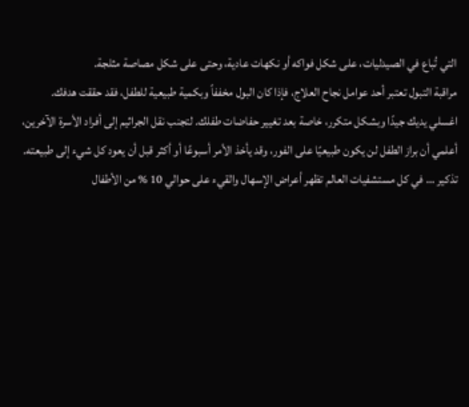التي تُباع في الصيدليات، على شكل فواكه أو نكهات عادية، وحتى على شكل مصاصة مثلجة.
مراقبة التبول تعتبر أحد عوامل نجاح العلاج، فإذا كان البول مخففاً وبكمية طبيعية للطفل، فقد حققت هدفك.
اغسلي يديك جيدًا وبشكل متكرر، خاصة بعد تغيير حفاضات طفلك. لتجنب نقل الجراثيم إلى أفراد الأسرة الآخرين،
أعلمي أن براز الطفل لن يكون طبيعيًا على الفور، وقد يأخذ الأمر أسبوعًا أو أكثر قبل أن يعود كل شيء إلى طبيعته.
تذكير … في كل مستشفيات العالم تظهر أعراض الإسهال والقيء على حوالي 10 % من الأطفال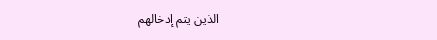الذين يتم إدخالهم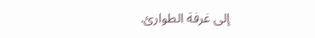إلى غرفة الطوارئ.